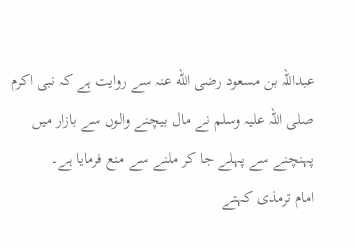عبداللہ بن مسعود رضی الله عنہ سے روایت ہے کہ نبی اکرم صلی اللہ علیہ وسلم نے مال بیچنے والوں سے بازار میں پہنچنے سے پہلے جا کر ملنے سے منع فرمایا ہے۔
امام ترمذی کہتے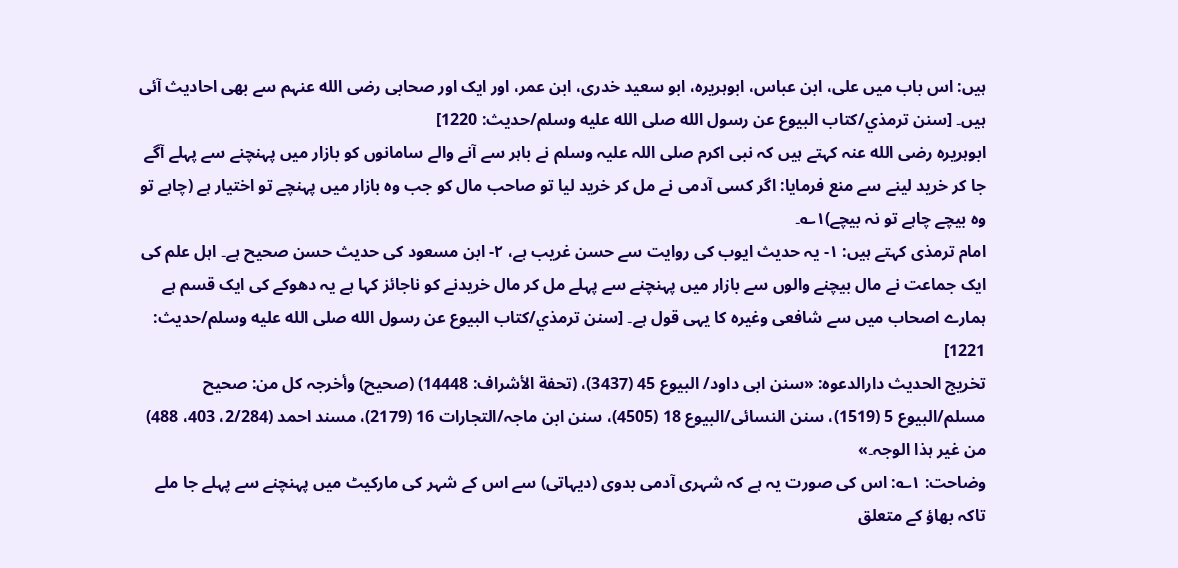ہیں: اس باب میں علی، ابن عباس، ابوہریرہ، ابو سعید خدری، ابن عمر، اور ایک اور صحابی رضی الله عنہم سے بھی احادیث آئی ہیں۔ [سنن ترمذي/كتاب البيوع عن رسول الله صلى الله عليه وسلم/حدیث: 1220]
ابوہریرہ رضی الله عنہ کہتے ہیں کہ نبی اکرم صلی اللہ علیہ وسلم نے باہر سے آنے والے سامانوں کو بازار میں پہنچنے سے پہلے آگے جا کر خرید لینے سے منع فرمایا: اگر کسی آدمی نے مل کر خرید لیا تو صاحب مال کو جب وہ بازار میں پہنچے تو اختیار ہے (چاہے تو وہ بیچے چاہے تو نہ بیچے)۱؎۔
امام ترمذی کہتے ہیں: ۱- یہ حدیث ایوب کی روایت سے حسن غریب ہے، ۲- ابن مسعود کی حدیث حسن صحیح ہے۔ اہل علم کی ایک جماعت نے مال بیچنے والوں سے بازار میں پہنچنے سے پہلے مل کر مال خریدنے کو ناجائز کہا ہے یہ دھوکے کی ایک قسم ہے ہمارے اصحاب میں سے شافعی وغیرہ کا یہی قول ہے۔ [سنن ترمذي/كتاب البيوع عن رسول الله صلى الله عليه وسلم/حدیث: 1221]
تخریج الحدیث دارالدعوہ: «سنن ابی داود/ البیوع 45 (3437)، (تحفة الأشراف: 14448) (صحیح) وأخرجہ کل من: صحیح مسلم/البیوع 5 (1519)، سنن النسائی/البیوع 18 (4505)، سنن ابن ماجہ/التجارات 16 (2179)، مسند احمد (2/284، 403، 488) من غیر ہذا الوجہ۔»
وضاحت: ۱؎: اس کی صورت یہ ہے کہ شہری آدمی بدوی (دیہاتی) سے اس کے شہر کی مارکیٹ میں پہنچنے سے پہلے جا ملے تاکہ بھاؤ کے متعلق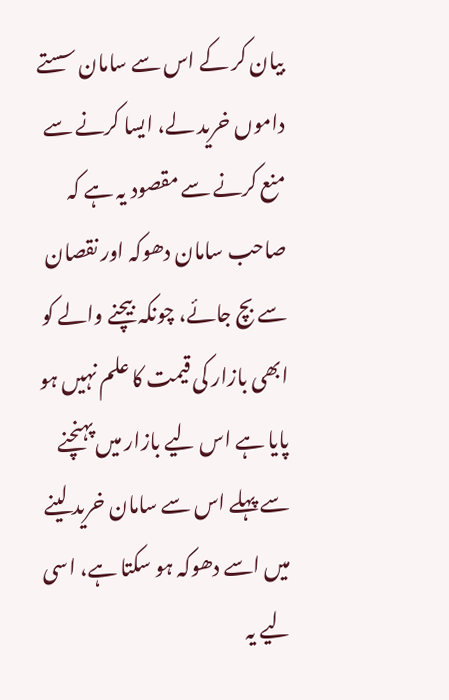بیان کر کے اس سے سامان سستے داموں خرید لے، ایسا کرنے سے منع کرنے سے مقصود یہ ہے کہ صاحب سامان دھوکہ اور نقصان سے بچ جائے، چونکہ بیچنے والے کو ابھی بازار کی قیمت کا علم نہیں ہو پایا ہے اس لیے بازار میں پہنچنے سے پہلے اس سے سامان خرید لینے میں اسے دھوکہ ہو سکتا ہے، اسی لیے یہ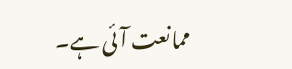ممانعت آئی ہے۔